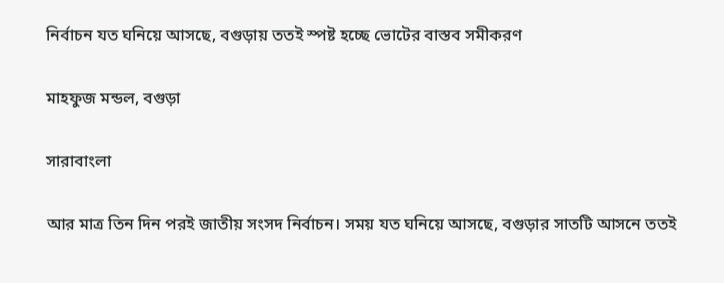নির্বাচন যত ঘনিয়ে আসছে, বগুড়ায় ততই স্পষ্ট হচ্ছে ভোটের বাস্তব সমীকরণ

মাহফুজ মন্ডল, বগুড়া

সারাবাংলা

আর মাত্র তিন দিন পরই জাতীয় সংসদ নির্বাচন। সময় যত ঘনিয়ে আসছে, বগুড়ার সাতটি আসনে ততই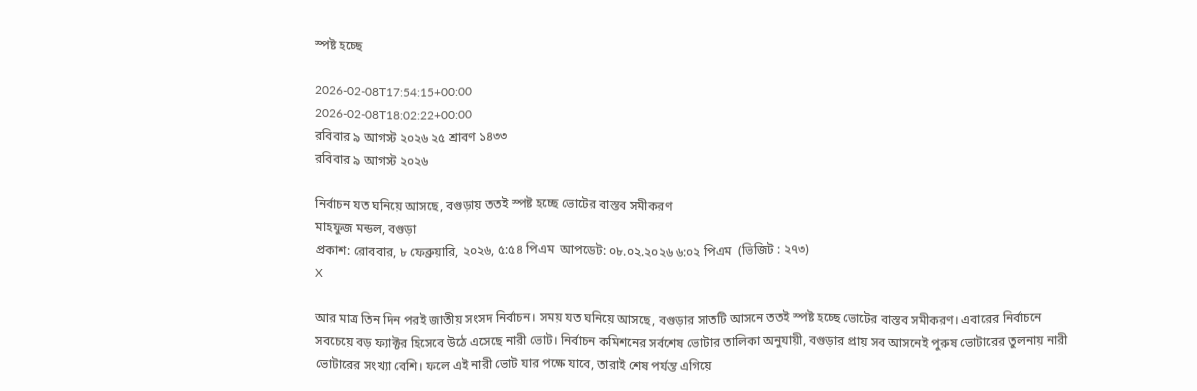স্পষ্ট হচ্ছে

2026-02-08T17:54:15+00:00
2026-02-08T18:02:22+00:00
রবিবার ৯ আগস্ট ২০২৬ ২৫ শ্রাবণ ১৪৩৩
রবিবার ৯ আগস্ট ২০২৬

নির্বাচন যত ঘনিয়ে আসছে, বগুড়ায় ততই স্পষ্ট হচ্ছে ভোটের বাস্তব সমীকরণ
মাহফুজ মন্ডল, বগুড়া
প্রকাশ: রোববার, ৮ ফেব্রুয়ারি, ২০২৬, ৫:৫৪ পিএম  আপডেট: ০৮.০২.২০২৬ ৬:০২ পিএম  (ভিজিট : ২৭৩)
X

আর মাত্র তিন দিন পরই জাতীয় সংসদ নির্বাচন। সময় যত ঘনিয়ে আসছে, বগুড়ার সাতটি আসনে ততই স্পষ্ট হচ্ছে ভোটের বাস্তব সমীকরণ। এবারের নির্বাচনে সবচেয়ে বড় ফ্যাক্টর হিসেবে উঠে এসেছে নারী ভোট। নির্বাচন কমিশনের সর্বশেষ ভোটার তালিকা অনুযায়ী, বগুড়ার প্রায় সব আসনেই পুরুষ ভোটারের তুলনায় নারী ভোটারের সংখ্যা বেশি। ফলে এই নারী ভোট যার পক্ষে যাবে, তারাই শেষ পর্যন্ত এগিয়ে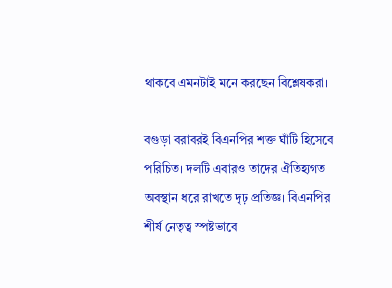থাকবে এমনটাই মনে করছেন বিশ্লেষকরা।

বগুড়া বরাবরই বিএনপির শক্ত ঘাঁটি হিসেবে পরিচিত। দলটি এবারও তাদের ঐতিহ্যগত অবস্থান ধরে রাখতে দৃঢ় প্রতিজ্ঞ। বিএনপির শীর্ষ নেতৃত্ব স্পষ্টভাবে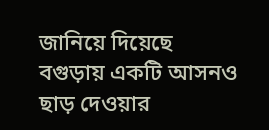জানিয়ে দিয়েছে বগুড়ায় একটি আসনও ছাড় দেওয়ার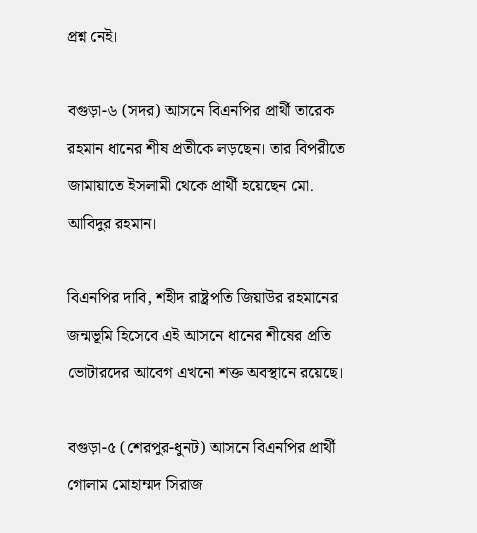প্রশ্ন নেই।

বগুড়া-৬ (সদর) আসনে বিএনপির প্রার্থী তারেক রহমান ধানের শীষ প্রতীকে লড়ছেন। তার বিপরীতে জামায়াতে ইসলামী থেকে প্রার্থী হয়েছেন মো. আবিদুর রহমান।

বিএনপির দাবি, শহীদ রাষ্ট্রপতি জিয়াউর রহমানের জন্মভূমি হিসেবে এই আসনে ধানের শীষের প্রতি ভোটারদের আবেগ এখনো শক্ত অবস্থানে রয়েছে।

বগুড়া-৫ (শেরপুর-ধুনট) আসনে বিএনপির প্রার্থী গোলাম মোহাম্মদ সিরাজ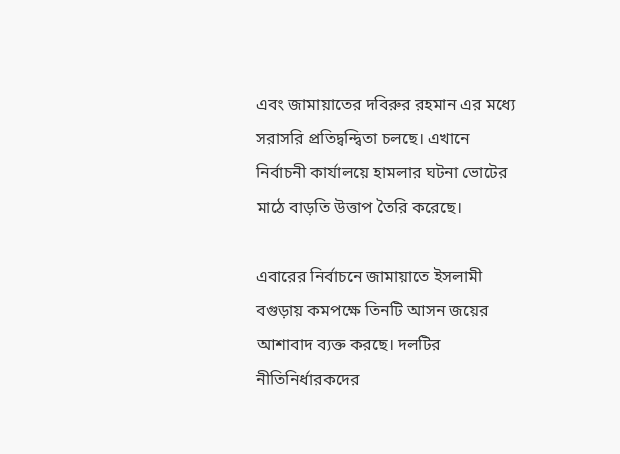এবং জামায়াতের দবিরুর রহমান এর মধ্যে সরাসরি প্রতিদ্বন্দ্বিতা চলছে। এখানে নির্বাচনী কার্যালয়ে হামলার ঘটনা ভোটের মাঠে বাড়তি উত্তাপ তৈরি করেছে।

এবারের নির্বাচনে জামায়াতে ইসলামী বগুড়ায় কমপক্ষে তিনটি আসন জয়ের আশাবাদ ব্যক্ত করছে। দলটির নীতিনির্ধারকদের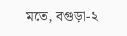মতে, বগুড়া-২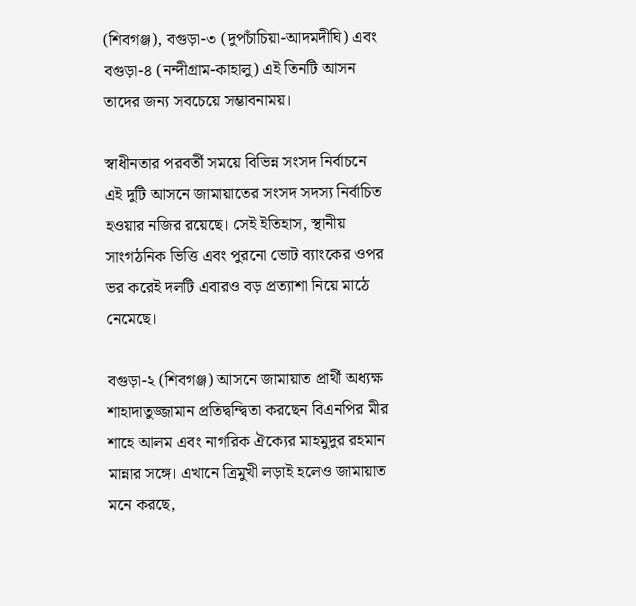(শিবগঞ্জ), বগুড়া-৩ (দুপচাঁচিয়া-আদমদীঘি) এবং বগুড়া-৪ (নন্দীগ্রাম-কাহালু) এই তিনটি আসন তাদের জন্য সবচেয়ে সম্ভাবনাময়।

স্বাধীনতার পরবর্তী সময়ে বিভিন্ন সংসদ নির্বাচনে এই দুটি আসনে জামায়াতের সংসদ সদস্য নির্বাচিত হওয়ার নজির রয়েছে। সেই ইতিহাস, স্থানীয় সাংগঠনিক ভিত্তি এবং পুরনো ভোট ব্যাংকের ওপর ভর করেই দলটি এবারও বড় প্রত্যাশা নিয়ে মাঠে নেমেছে।

বগুড়া-২ (শিবগঞ্জ) আসনে জামায়াত প্রার্থী অধ্যক্ষ শাহাদাতুজ্জামান প্রতিদ্বন্দ্বিতা করছেন বিএনপির মীর শাহে আলম এবং নাগরিক ঐক্যের মাহমুদুর রহমান মান্নার সঙ্গে। এখানে ত্রিমুখী লড়াই হলেও জামায়াত মনে করছে,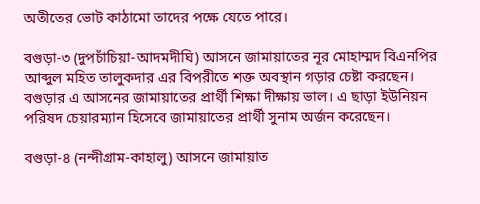অতীতের ভোট কাঠামো তাদের পক্ষে যেতে পারে।

বগুড়া-৩ (দুপচাঁচিয়া-আদমদীঘি) আসনে জামায়াতের নূর মোহাম্মদ বিএনপির আব্দুল মহিত তালুকদার এর বিপরীতে শক্ত অবস্থান গড়ার চেষ্টা করছেন। বগুড়ার এ আসনের জামায়াতের প্রার্থী শিক্ষা দীক্ষায় ভাল। এ ছাড়া ইউনিয়ন পরিষদ চেয়ারম্যান হিসেবে জামায়াতের প্রার্থী সুনাম অর্জন করেছেন।

বগুড়া-৪ (নন্দীগ্রাম-কাহালু) আসনে জামায়াত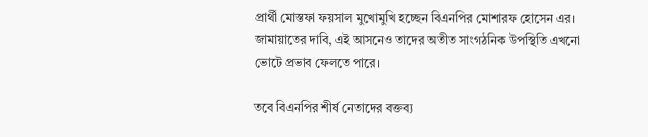প্রার্থী মোস্তফা ফয়সাল মুখোমুখি হচ্ছেন বিএনপির মোশারফ হোসেন এর। জামায়াতের দাবি, এই আসনেও তাদের অতীত সাংগঠনিক উপস্থিতি এখনো ভোটে প্রভাব ফেলতে পারে।

তবে বিএনপির শীর্ষ নেতাদের বক্তব্য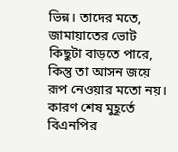ভিন্ন। তাদের মতে, জামায়াতের ভোট কিছুটা বাড়তে পারে, কিন্তু তা আসন জয়ে রূপ নেওয়ার মতো নয়। কারণ শেষ মুহূর্তে বিএনপির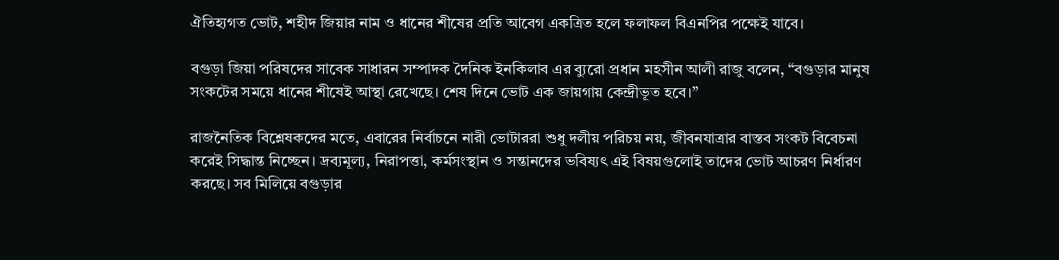ঐতিহ্যগত ভোট, শহীদ জিয়ার নাম ও ধানের শীষের প্রতি আবেগ একত্রিত হলে ফলাফল বিএনপির পক্ষেই যাবে।

বগুড়া জিয়া পরিষদের সাবেক সাধারন সম্পাদক দৈনিক ইনকিলাব এর ব্যুরো প্রধান মহসীন আলী রাজু বলেন, “বগুড়ার মানুষ সংকটের সময়ে ধানের শীষেই আস্থা রেখেছে। শেষ দিনে ভোট এক জায়গায় কেন্দ্রীভূত হবে।”

রাজনৈতিক বিশ্লেষকদের মতে, এবারের নির্বাচনে নারী ভোটাররা শুধু দলীয় পরিচয় নয়, জীবনযাত্রার বাস্তব সংকট বিবেচনা করেই সিদ্ধান্ত নিচ্ছেন। দ্রব্যমূল্য, নিরাপত্তা, কর্মসংস্থান ও সন্তানদের ভবিষ্যৎ এই বিষয়গুলোই তাদের ভোট আচরণ নির্ধারণ করছে। সব মিলিয়ে বগুড়ার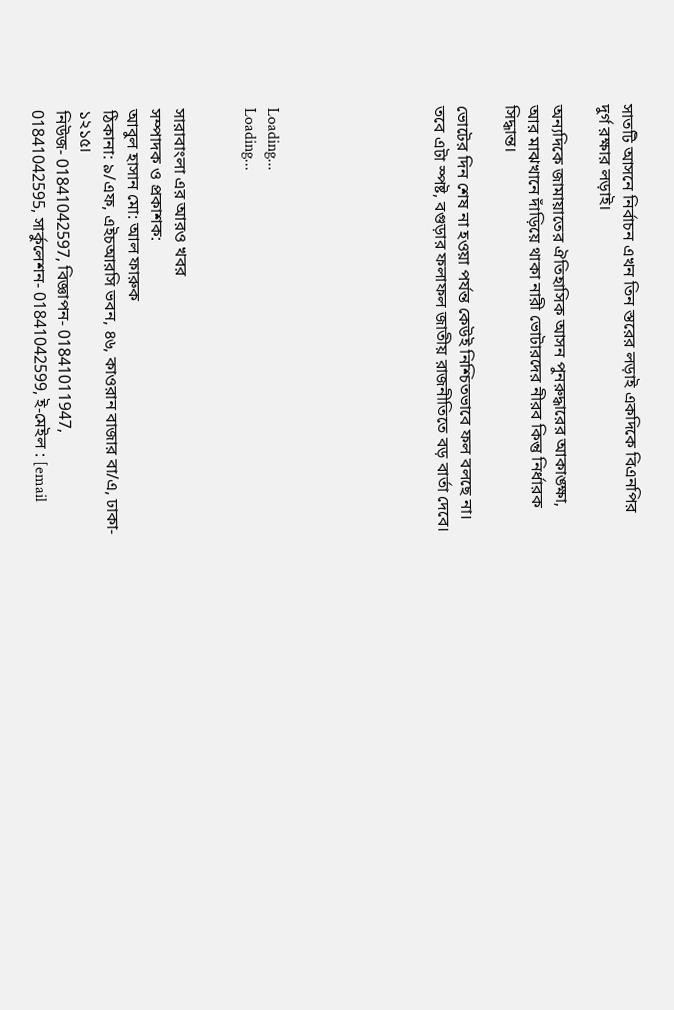সাতটি আসনে নির্বাচন এখন তিন স্তরের লড়াই একদিকে বিএনপির দুর্গ রক্ষার লড়াই।

অন্যদিকে জামায়াতের ঐতিহাসিক আসন পুনরুদ্ধারের আকাঙ্ক্ষা, আর মাঝখানে দাঁড়িয়ে থাকা নারী ভোটারদের নীরব কিন্তু নির্ধারক সিদ্ধান্ত।

ভোটের দিন শেষ না হওয়া পর্যন্ত কেউই নিশ্চিতভাবে ফল বলছে না। তবে এটা স্পষ্ট, বগুড়ার ফলাফল জাতীয় রাজনীতিতে বড় বার্তা দেবে।






Loading...
Loading...


সারাবাংলা এর আরও খবর
সম্পাদক ও প্রকাশক:
আবুল হাসান মো: আল ফারুক
ঠিকানা: ৯/এফ, এইচআরসি ভবন, ৪৬, কাওরান বাজার বা/এ, ঢাকা- ১২১৫।
নিউজ- 01841042597, বিজ্ঞাপন- 01841011947, 01841042595, সার্কুলেশন- 01841042599, ই-মেইল : [email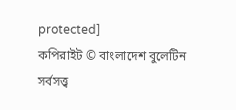protected]
কপিরাইট © বাংলাদেশ বুলেটিন সর্বসত্ত্ব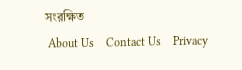সংরক্ষিত
 About Us    Contact Us    Privacy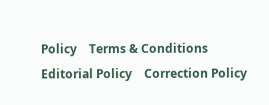Policy    Terms & Conditions    Editorial Policy    Correction Policy